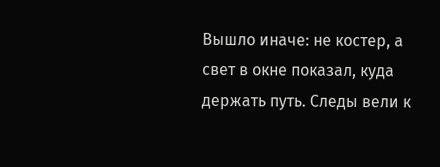Вышло иначе: не костер, а свет в окне показал, куда держать путь. Следы вели к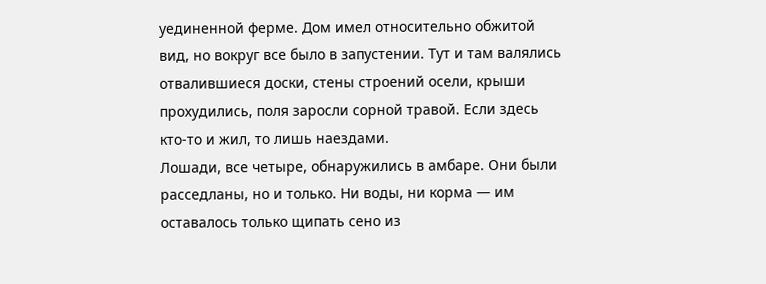уединенной ферме. Дом имел относительно обжитой вид, но вокруг все было в запустении. Тут и там валялись отвалившиеся доски, стены строений осели, крыши прохудились, поля заросли сорной травой. Если здесь кто-то и жил, то лишь наездами.
Лошади, все четыре, обнаружились в амбаре. Они были расседланы, но и только. Ни воды, ни корма — им оставалось только щипать сено из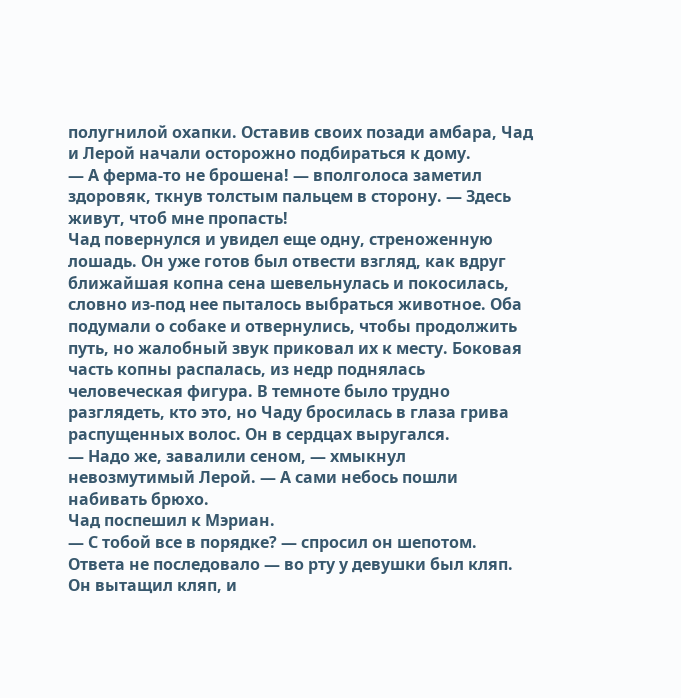полугнилой охапки. Оставив своих позади амбара, Чад и Лерой начали осторожно подбираться к дому.
— А ферма-то не брошена! — вполголоса заметил здоровяк, ткнув толстым пальцем в сторону. — Здесь живут, чтоб мне пропасть!
Чад повернулся и увидел еще одну, стреноженную лошадь. Он уже готов был отвести взгляд, как вдруг ближайшая копна сена шевельнулась и покосилась, словно из-под нее пыталось выбраться животное. Оба подумали о собаке и отвернулись, чтобы продолжить путь, но жалобный звук приковал их к месту. Боковая часть копны распалась, из недр поднялась человеческая фигура. В темноте было трудно разглядеть, кто это, но Чаду бросилась в глаза грива распущенных волос. Он в сердцах выругался.
— Надо же, завалили сеном, — хмыкнул невозмутимый Лерой. — А сами небось пошли набивать брюхо.
Чад поспешил к Мэриан.
— С тобой все в порядке? — спросил он шепотом.
Ответа не последовало — во рту у девушки был кляп.
Он вытащил кляп, и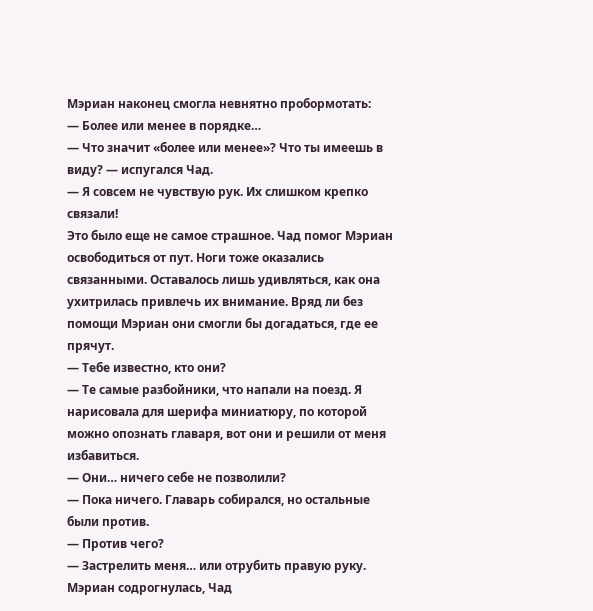Мэриан наконец смогла невнятно пробормотать:
— Более или менее в порядке…
— Что значит «более или менее»? Что ты имеешь в виду? — испугался Чад.
— Я совсем не чувствую рук. Их слишком крепко связали!
Это было еще не самое страшное. Чад помог Мэриан освободиться от пут. Ноги тоже оказались связанными. Оставалось лишь удивляться, как она ухитрилась привлечь их внимание. Вряд ли без помощи Мэриан они смогли бы догадаться, где ее прячут.
— Тебе известно, кто они?
— Те самые разбойники, что напали на поезд. Я нарисовала для шерифа миниатюру, по которой можно опознать главаря, вот они и решили от меня избавиться.
— Они… ничего себе не позволили?
— Пока ничего. Главарь собирался, но остальные были против.
— Против чего?
— Застрелить меня… или отрубить правую руку.
Мэриан содрогнулась, Чад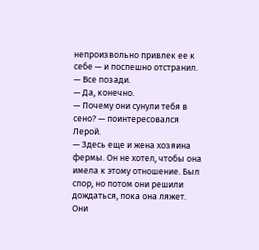непроизвольно привлек ее к себе — и поспешно отстранил.
— Все позади.
— Да, конечно.
— Почему они сунули тебя в сено? — поинтересовался Лерой.
— Здесь еще и жена хозяина фермы. Он не хотел, чтобы она имела к этому отношение. Был спор, но потом они решили дождаться, пока она ляжет. Они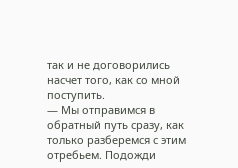так и не договорились насчет того, как со мной поступить.
— Мы отправимся в обратный путь сразу, как только разберемся с этим отребьем. Подожди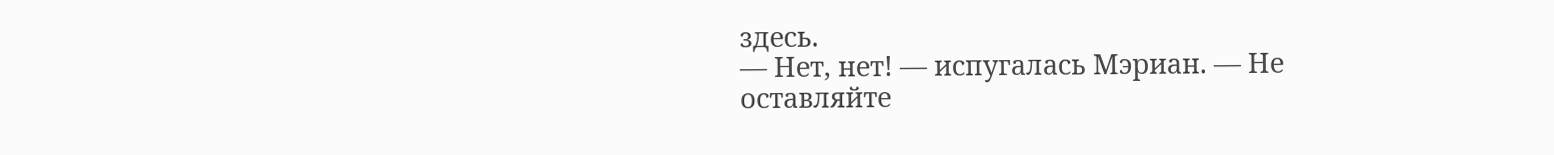здесь.
— Нет, нет! — испугалась Мэриан. — Не оставляйте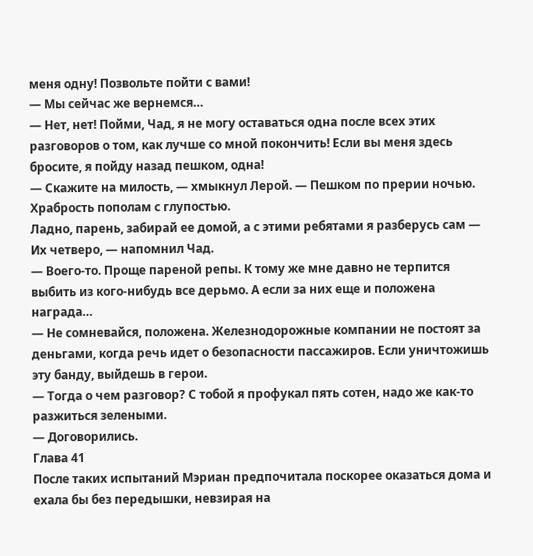меня одну! Позвольте пойти с вами!
— Мы сейчас же вернемся…
— Нет, нет! Пойми, Чад, я не могу оставаться одна после всех этих разговоров о том, как лучше со мной покончить! Если вы меня здесь бросите, я пойду назад пешком, одна!
— Скажите на милость, — хмыкнул Лерой. — Пешком по прерии ночью. Храбрость пополам с глупостью.
Ладно, парень, забирай ее домой, а с этими ребятами я разберусь сам — Их четверо, — напомнил Чад.
— Воего-то. Проще пареной репы. К тому же мне давно не терпится выбить из кого-нибудь все дерьмо. А если за них еще и положена награда…
— Не сомневайся, положена. Железнодорожные компании не постоят за деньгами, когда речь идет о безопасности пассажиров. Если уничтожишь эту банду, выйдешь в герои.
— Тогда о чем разговор? С тобой я профукал пять сотен, надо же как-то разжиться зелеными.
— Договорились.
Глава 41
После таких испытаний Мэриан предпочитала поскорее оказаться дома и ехала бы без передышки, невзирая на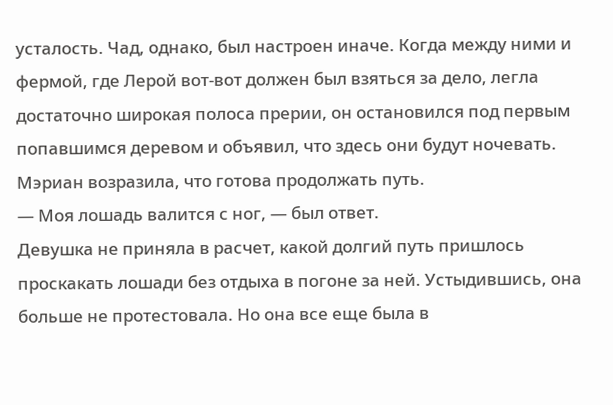усталость. Чад, однако, был настроен иначе. Когда между ними и фермой, где Лерой вот-вот должен был взяться за дело, легла достаточно широкая полоса прерии, он остановился под первым попавшимся деревом и объявил, что здесь они будут ночевать. Мэриан возразила, что готова продолжать путь.
— Моя лошадь валится с ног, — был ответ.
Девушка не приняла в расчет, какой долгий путь пришлось проскакать лошади без отдыха в погоне за ней. Устыдившись, она больше не протестовала. Но она все еще была в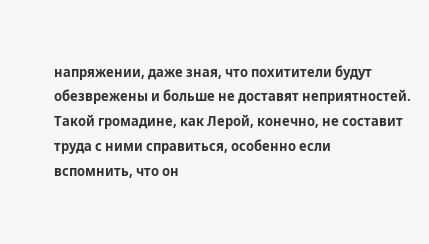напряжении, даже зная, что похитители будут обезврежены и больше не доставят неприятностей. Такой громадине, как Лерой, конечно, не составит труда с ними справиться, особенно если вспомнить, что он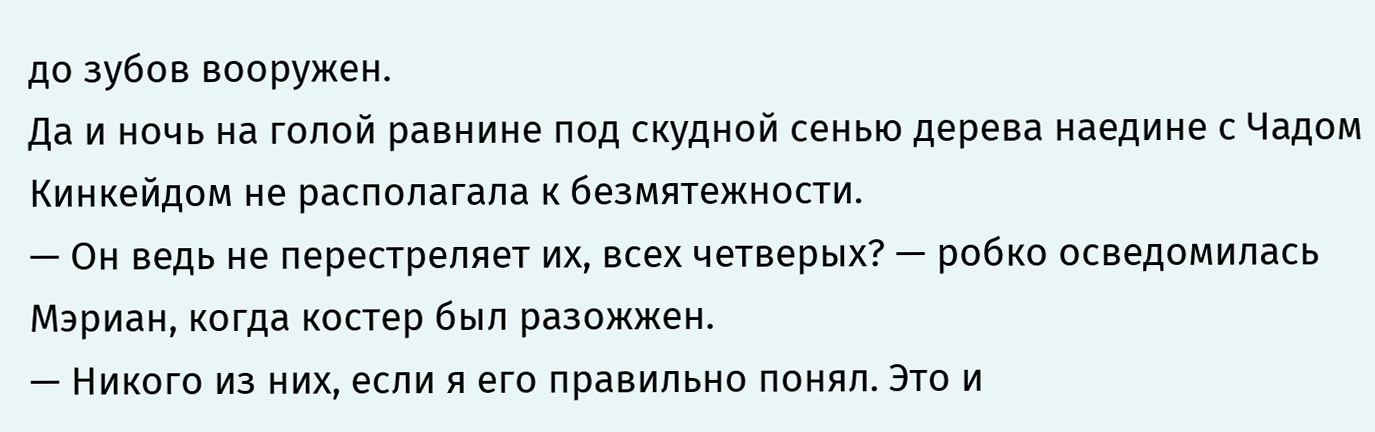до зубов вооружен.
Да и ночь на голой равнине под скудной сенью дерева наедине с Чадом Кинкейдом не располагала к безмятежности.
— Он ведь не перестреляет их, всех четверых? — робко осведомилась Мэриан, когда костер был разожжен.
— Никого из них, если я его правильно понял. Это и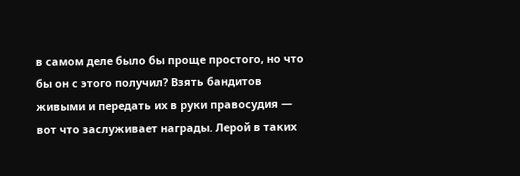в самом деле было бы проще простого, но что бы он с этого получил? Взять бандитов живыми и передать их в руки правосудия — вот что заслуживает награды. Лерой в таких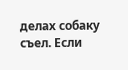делах собаку съел. Если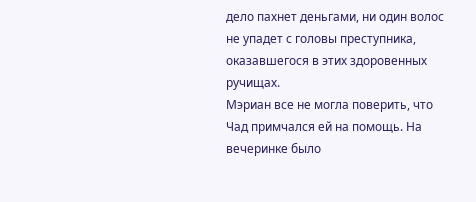дело пахнет деньгами, ни один волос не упадет с головы преступника, оказавшегося в этих здоровенных ручищах.
Мэриан все не могла поверить, что Чад примчался ей на помощь. На вечеринке было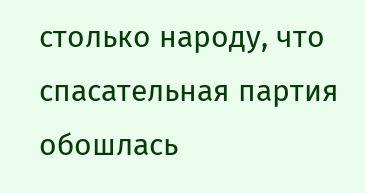столько народу, что спасательная партия обошлась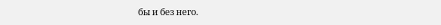бы и без него.